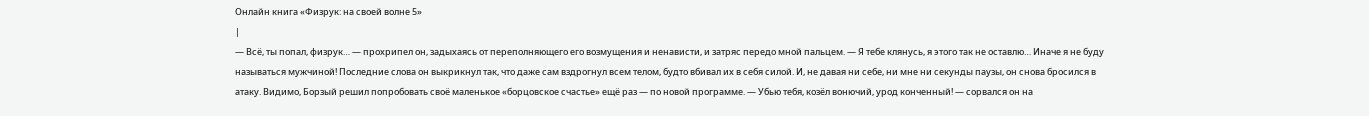Онлайн книга «Физрук: на своей волне 5»
|
— Всё, ты попал, физрук… — прохрипел он, задыхаясь от переполняющего его возмущения и ненависти, и затряс передо мной пальцем. — Я тебе клянусь, я этого так не оставлю… Иначе я не буду называться мужчиной! Последние слова он выкрикнул так, что даже сам вздрогнул всем телом, будто вбивал их в себя силой. И, не давая ни себе, ни мне ни секунды паузы, он снова бросился в атаку. Видимо, Борзый решил попробовать своё маленькое «борцовское счастье» ещё раз — по новой программе. — Убью тебя, козёл вонючий, урод конченный! — сорвался он на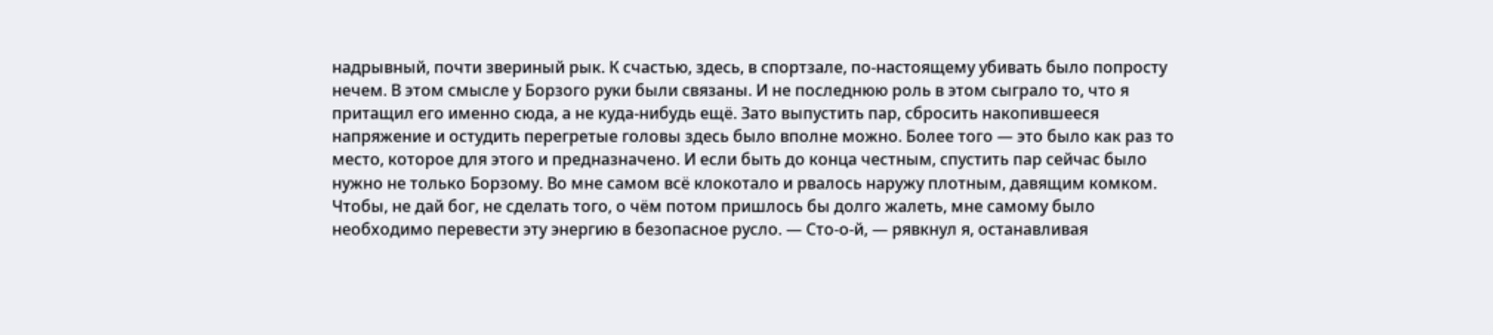надрывный, почти звериный рык. К счастью, здесь, в спортзале, по-настоящему убивать было попросту нечем. В этом смысле у Борзого руки были связаны. И не последнюю роль в этом сыграло то, что я притащил его именно сюда, а не куда-нибудь ещё. Зато выпустить пар, сбросить накопившееся напряжение и остудить перегретые головы здесь было вполне можно. Более того — это было как раз то место, которое для этого и предназначено. И если быть до конца честным, спустить пар сейчас было нужно не только Борзому. Во мне самом всё клокотало и рвалось наружу плотным, давящим комком. Чтобы, не дай бог, не сделать того, о чём потом пришлось бы долго жалеть, мне самому было необходимо перевести эту энергию в безопасное русло. — Сто-о-й, — рявкнул я, останавливая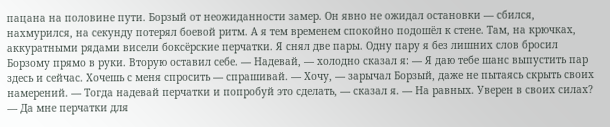пацана на половине пути. Борзый от неожиданности замер. Он явно не ожидал остановки — сбился, нахмурился, на секунду потерял боевой ритм. А я тем временем спокойно подошёл к стене. Там, на крючках, аккуратными рядами висели боксёрские перчатки. Я снял две пары. Одну пару я без лишних слов бросил Борзому прямо в руки. Вторую оставил себе. — Надевай, — холодно сказал я: — Я даю тебе шанс выпустить пар здесь и сейчас. Хочешь с меня спросить — спрашивай. — Хочу, — зарычал Борзый, даже не пытаясь скрыть своих намерений. — Тогда надевай перчатки и попробуй это сделать, — сказал я. — На равных. Уверен в своих силах? — Да мне перчатки для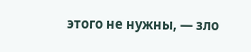этого не нужны, — зло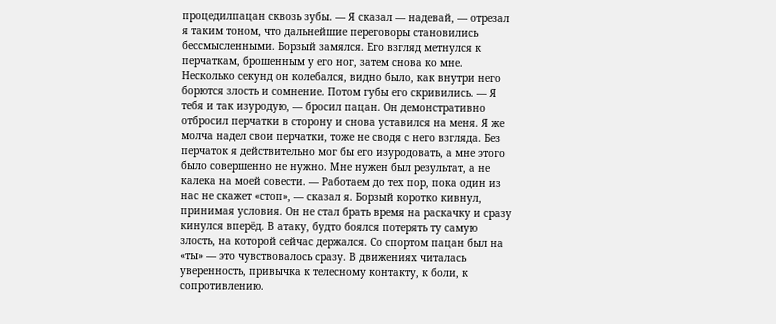процедилпацан сквозь зубы. — Я сказал — надевай, — отрезал я таким тоном, что дальнейшие переговоры становились бессмысленными. Борзый замялся. Его взгляд метнулся к перчаткам, брошенным у его ног, затем снова ко мне. Несколько секунд он колебался, видно было, как внутри него борются злость и сомнение. Потом губы его скривились. — Я тебя и так изуродую, — бросил пацан. Он демонстративно отбросил перчатки в сторону и снова уставился на меня. Я же молча надел свои перчатки, тоже не сводя с него взгляда. Без перчаток я действительно мог бы его изуродовать, а мне этого было совершенно не нужно. Мне нужен был результат, а не калека на моей совести. — Работаем до тех пор, пока один из нас не скажет «стоп», — сказал я. Борзый коротко кивнул, принимая условия. Он не стал брать время на раскачку и сразу кинулся вперёд. В атаку, будто боялся потерять ту самую злость, на которой сейчас держался. Со спортом пацан был на «ты» — это чувствовалось сразу. В движениях читалась уверенность, привычка к телесному контакту, к боли, к сопротивлению.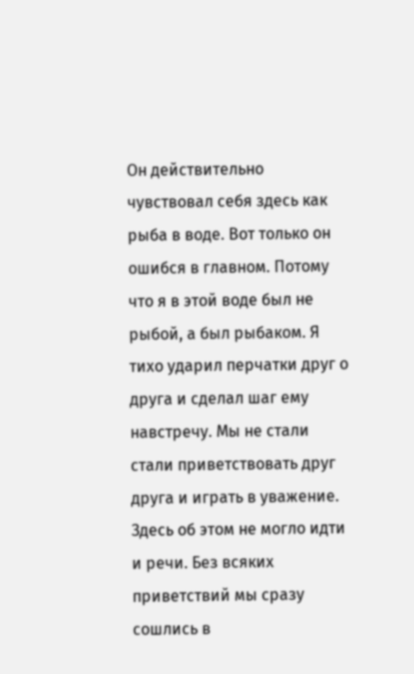Он действительно чувствовал себя здесь как рыба в воде. Вот только он ошибся в главном. Потому что я в этой воде был не рыбой, а был рыбаком. Я тихо ударил перчатки друг о друга и сделал шаг ему навстречу. Мы не стали стали приветствовать друг друга и играть в уважение. Здесь об этом не могло идти и речи. Без всяких приветствий мы сразу сошлись в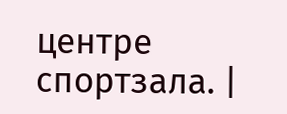центре спортзала. |